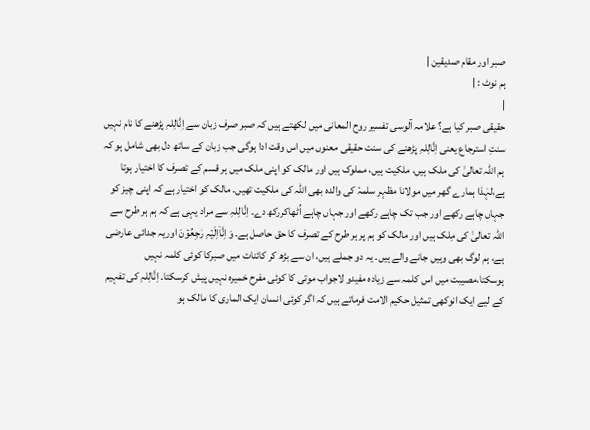صبر اور مقام صدیقین |
ہم نوٹ : |
|
حقیقی صبر کیا ہے؟ علامہ آلوسی تفسیر روح المعانی میں لکھتے ہیں کہ صبر صرف زبان سے اِنَّالِلہِ پڑھنے کا نام نہیں سنتِ استرجاع یعنی اِنَّالِلہِ پڑھنے کی سنت حقیقی معنوں میں اس وقت ادا ہوگی جب زبان کے ساتھ دل بھی شامل ہو کہ ہم اللہ تعالیٰ کی ملک ہیں، ملکیت ہیں، مملوک ہیں اور مالک کو اپنی ملک میں ہر قسم کے تصرف کا اختیار ہوتا ہے،لہٰذا ہمارے گھر میں مولانا مظہر سلمہٗ کی والدہ بھی اللہ کی ملکیت تھیں۔ مالک کو اختیار ہے کہ اپنی چیز کو جہاں چاہے رکھے اور جب تک چاہے رکھے اور جہاں چاہے اُٹھاکررکھ دے۔ اِنَّالِلہِ سے مراد یہی ہے کہ ہم ہر طرح سے اللہ تعالیٰ کی مِلک ہیں اور مالک کو ہم پر ہر طرح کے تصرف کا حق حاصل ہے۔ وَ اِنَّاۤاِلَیۡہِ رٰجِعُوۡنَ اوریہ جدائی عارضی ہے، ہم لوگ بھی وہیں جانے والے ہیں۔ یہ دو جملے ہیں، ان سے بڑھ کر کائنات میں صبرکا کوئی کلمہ نہیں ہوسکتا،مصیبت میں اس کلمہ سے زیادہ مفیدو لاجواب موتی کا کوئی مفرح خمیرہ نہیں پیش کرسکتا۔ اِنَّالِلہِ کی تفہیم کے لیے ایک انوکھی تمثیل حکیم الامت فرماتے ہیں کہ اگر کوئی انسان ایک الماری کا مالک ہو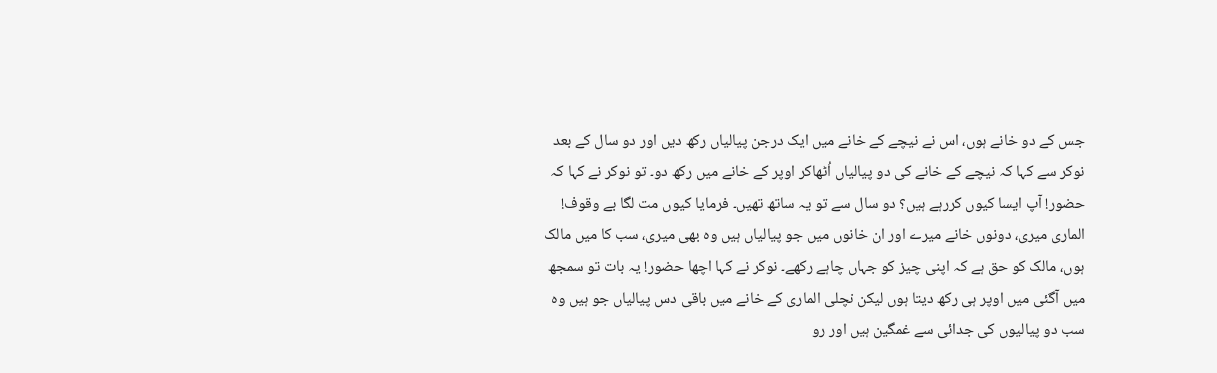جس کے دو خانے ہوں، اس نے نیچے کے خانے میں ایک درجن پیالیاں رکھ دیں اور دو سال کے بعد نوکر سے کہا کہ نیچے کے خانے کی دو پیالیاں اُٹھاکر اوپر کے خانے میں رکھ دو۔ تو نوکر نے کہا کہ حضور! آپ ایسا کیوں کررہے ہیں؟ دو سال سے تو یہ ساتھ تھیں۔ فرمایا کیوں مت لگا بے وقوف! الماری میری، دونوں خانے میرے اور ان خانوں میں جو پیالیاں ہیں وہ بھی میری، سب کا میں مالک ہوں، مالک کو حق ہے کہ اپنی چیز کو جہاں چاہے رکھے۔ نوکر نے کہا اچھا حضور! یہ بات تو سمجھ میں آگئی میں اوپر ہی رکھ دیتا ہوں لیکن نچلی الماری کے خانے میں باقی دس پیالیاں جو ہیں وہ سب دو پیالیوں کی جدائی سے غمگین ہیں اور رو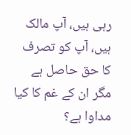رہی ہیں، آپ مالک ہیں، آپ کو تصرف کا حق حاصل ہے مگر ان کے غم کا کیا مداوا ہے؟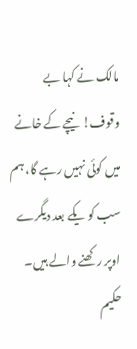مالک نے کہا بے وقوف! نیچے کے خانے میں کوئی نہیں رہے گا، ہم سب کو یکے بعد دیگرے اوپر رکھنے والے ہیں۔ حکیم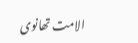الامت تھانوی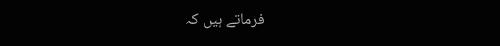فرماتے ہیں کہ